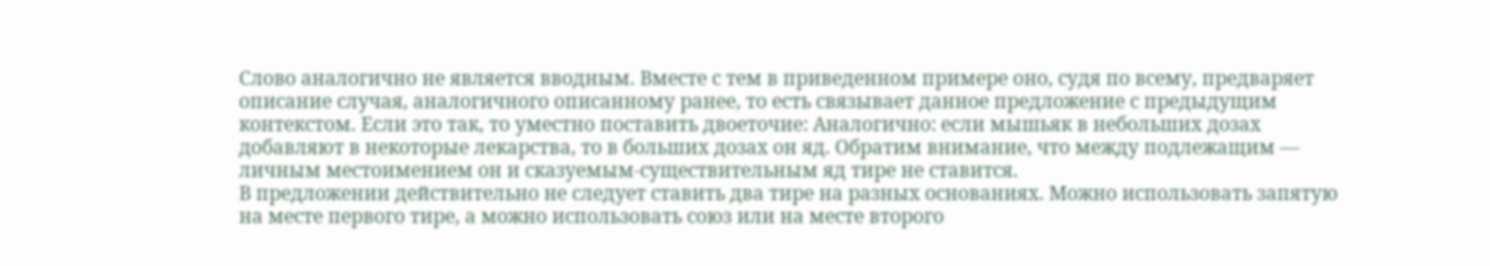Слово аналогично не является вводным. Вместе с тем в приведенном примере оно, судя по всему, предваряет описание случая, аналогичного описанному ранее, то есть связывает данное предложение с предыдущим контекстом. Если это так, то уместно поставить двоеточие: Аналогично: если мышьяк в небольших дозах добавляют в некоторые лекарства, то в больших дозах он яд. Обратим внимание, что между подлежащим — личным местоимением он и сказуемым-существительным яд тире не ставится.
В предложении действительно не следует ставить два тире на разных основаниях. Можно использовать запятую на месте первого тире, а можно использовать союз или на месте второго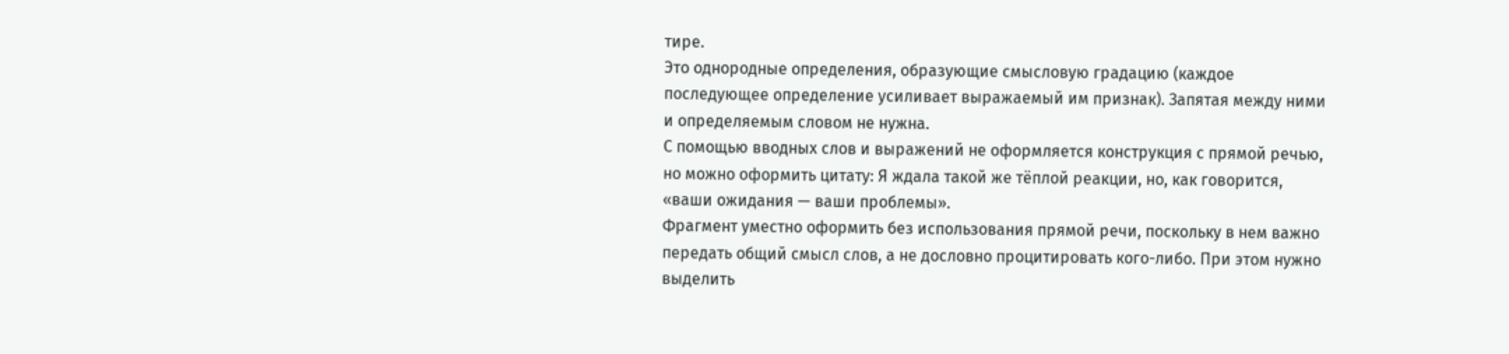тире.
Это однородные определения, образующие смысловую градацию (каждое последующее определение усиливает выражаемый им признак). Запятая между ними и определяемым словом не нужна.
С помощью вводных слов и выражений не оформляется конструкция с прямой речью, но можно оформить цитату: Я ждала такой же тёплой реакции, но, как говорится, «ваши ожидания — ваши проблемы».
Фрагмент уместно оформить без использования прямой речи, поскольку в нем важно передать общий смысл слов, а не дословно процитировать кого-либо. При этом нужно выделить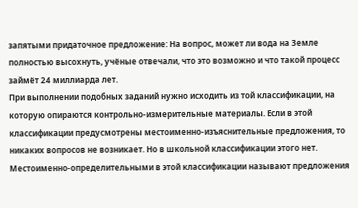запятыми придаточное предложение: На вопрос, может ли вода на Земле полностью высохнуть, учёные отвечали, что это возможно и что такой процесс займёт 24 миллиарда лет.
При выполнении подобных заданий нужно исходить из той классификации, на которую опираются контрольно-измерительные материалы. Если в этой классификации предусмотрены местоименно-изъяснительные предложения, то никаких вопросов не возникает. Но в школьной классификации этого нет. Местоименно-определительными в этой классификации называют предложения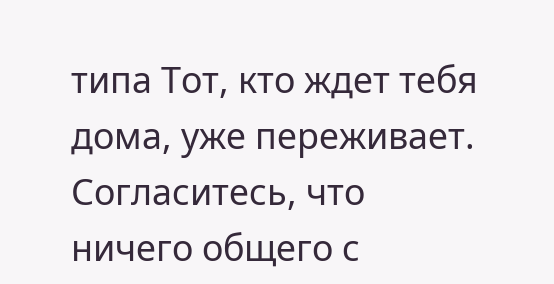типа Тот, кто ждет тебя дома, уже переживает. Согласитесь, что ничего общего с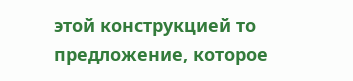этой конструкцией то предложение, которое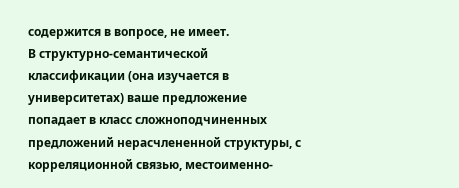содержится в вопросе, не имеет.
В структурно-семантической классификации (она изучается в университетах) ваше предложение попадает в класс сложноподчиненных предложений нерасчлененной структуры, с корреляционной связью, местоименно-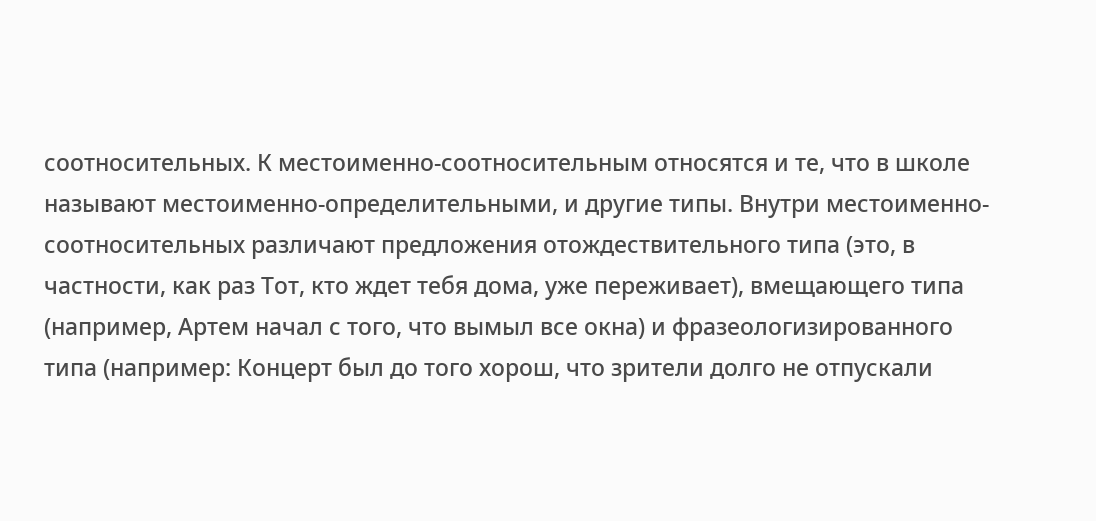соотносительных. К местоименно-соотносительным относятся и те, что в школе называют местоименно-определительными, и другие типы. Внутри местоименно-соотносительных различают предложения отождествительного типа (это, в частности, как раз Тот, кто ждет тебя дома, уже переживает), вмещающего типа (например, Артем начал с того, что вымыл все окна) и фразеологизированного типа (например: Концерт был до того хорош, что зрители долго не отпускали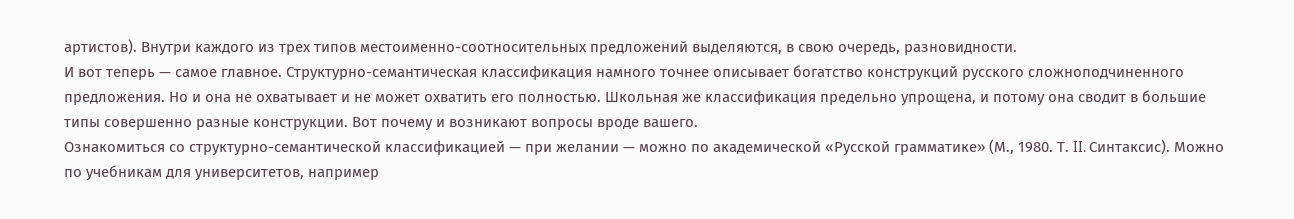артистов). Внутри каждого из трех типов местоименно-соотносительных предложений выделяются, в свою очередь, разновидности.
И вот теперь — самое главное. Структурно-семантическая классификация намного точнее описывает богатство конструкций русского сложноподчиненного предложения. Но и она не охватывает и не может охватить его полностью. Школьная же классификация предельно упрощена, и потому она сводит в большие типы совершенно разные конструкции. Вот почему и возникают вопросы вроде вашего.
Ознакомиться со структурно-семантической классификацией — при желании — можно по академической «Русской грамматике» (М., 1980. Т. II. Синтаксис). Можно по учебникам для университетов, например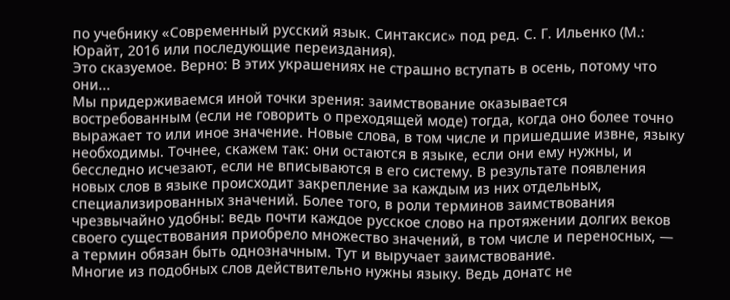по учебнику «Современный русский язык. Синтаксис» под ред. С. Г. Ильенко (М.: Юрайт, 2016 или последующие переиздания).
Это сказуемое. Верно: В этих украшениях не страшно вступать в осень, потому что они...
Мы придерживаемся иной точки зрения: заимствование оказывается востребованным (если не говорить о преходящей моде) тогда, когда оно более точно выражает то или иное значение. Новые слова, в том числе и пришедшие извне, языку необходимы. Точнее, скажем так: они остаются в языке, если они ему нужны, и бесследно исчезают, если не вписываются в его систему. В результате появления новых слов в языке происходит закрепление за каждым из них отдельных, специализированных значений. Более того, в роли терминов заимствования чрезвычайно удобны: ведь почти каждое русское слово на протяжении долгих веков своего существования приобрело множество значений, в том числе и переносных, — а термин обязан быть однозначным. Тут и выручает заимствование.
Многие из подобных слов действительно нужны языку. Ведь донатс не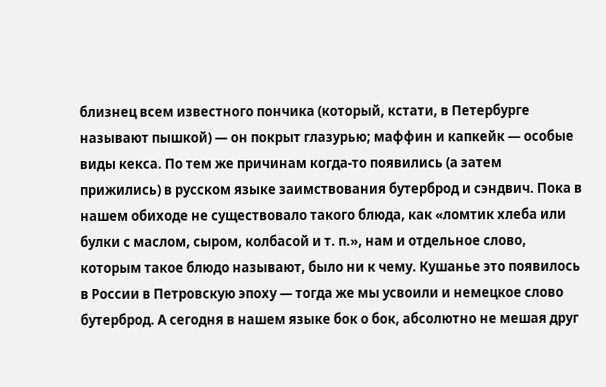близнец всем известного пончика (который, кстати, в Петербурге называют пышкой) — он покрыт глазурью; маффин и капкейк — особые виды кекса. По тем же причинам когда-то появились (а затем прижились) в русском языке заимствования бутерброд и сэндвич. Пока в нашем обиходе не существовало такого блюда, как «ломтик хлеба или булки с маслом, сыром, колбасой и т. п.», нам и отдельное слово, которым такое блюдо называют, было ни к чему. Кушанье это появилось в России в Петровскую эпоху — тогда же мы усвоили и немецкое слово бутерброд. А сегодня в нашем языке бок о бок, абсолютно не мешая друг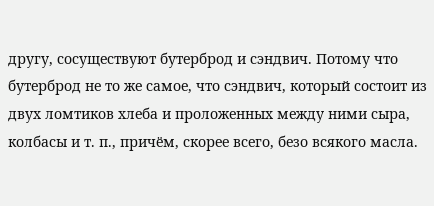другу, сосуществуют бутерброд и сэндвич. Потому что бутерброд не то же самое, что сэндвич, который состоит из двух ломтиков хлеба и проложенных между ними сыра, колбасы и т. п., причём, скорее всего, безо всякого масла.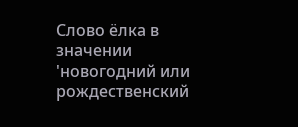Слово ёлка в значении 'новогодний или рождественский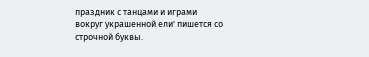праздник с танцами и играми вокруг украшенной ели' пишется со строчной буквы.